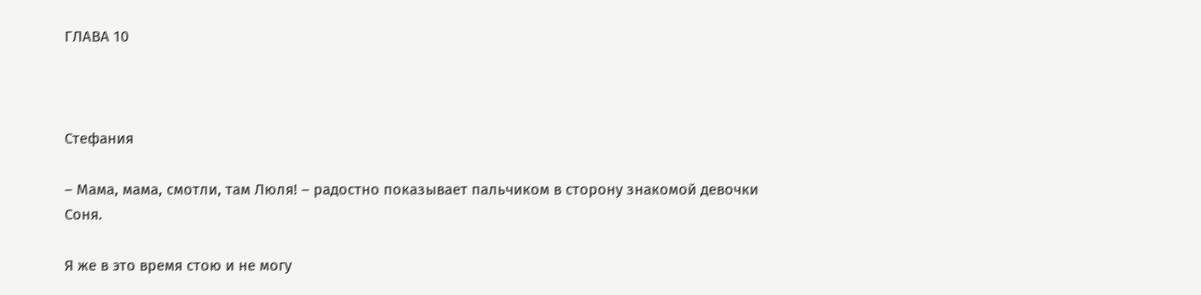ГЛАВА 10



Стефания

– Мама, мама, смотли, там Люля! – радостно показывает пальчиком в сторону знакомой девочки Соня.

Я же в это время стою и не могу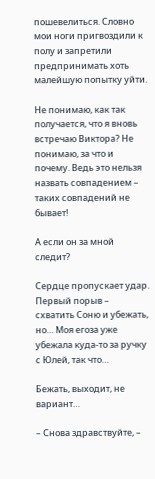пошевелиться. Словно мои ноги пригвоздили к полу и запретили предпринимать хоть малейшую попытку уйти.

Не понимаю, как так получается, что я вновь встречаю Виктора? Не понимаю, за что и почему. Ведь это нельзя назвать совпадением – таких совпадений не бывает!

А если он за мной следит?

Сердце пропускает удар. Первый порыв – схватить Соню и убежать, но… Моя егоза уже убежала куда-то за ручку с Юлей, так что…

Бежать, выходит, не вариант…

– Снова здравствуйте, –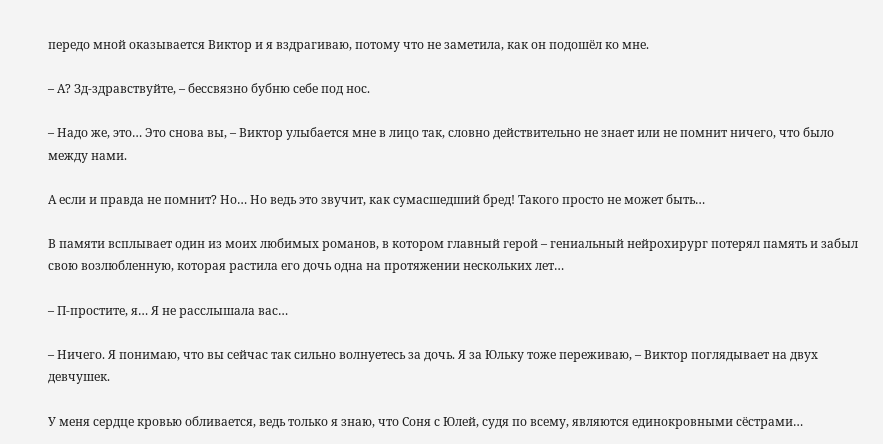передо мной оказывается Виктор и я вздрагиваю, потому что не заметила, как он подошёл ко мне.

– А? Зд-здравствуйте, – бессвязно бубню себе под нос.

– Надо же, это… Это снова вы, – Виктор улыбается мне в лицо так, словно действительно не знает или не помнит ничего, что было между нами.

А если и правда не помнит? Но… Но ведь это звучит, как сумасшедший бред! Такого просто не может быть…

В памяти всплывает один из моих любимых романов, в котором главный герой – гениальный нейрохирург потерял память и забыл свою возлюбленную, которая растила его дочь одна на протяжении нескольких лет…

– П-простите, я… Я не расслышала вас…

– Ничего. Я понимаю, что вы сейчас так сильно волнуетесь за дочь. Я за Юльку тоже переживаю, – Виктор поглядывает на двух девчушек.

У меня сердце кровью обливается, ведь только я знаю, что Соня с Юлей, судя по всему, являются единокровными сёстрами…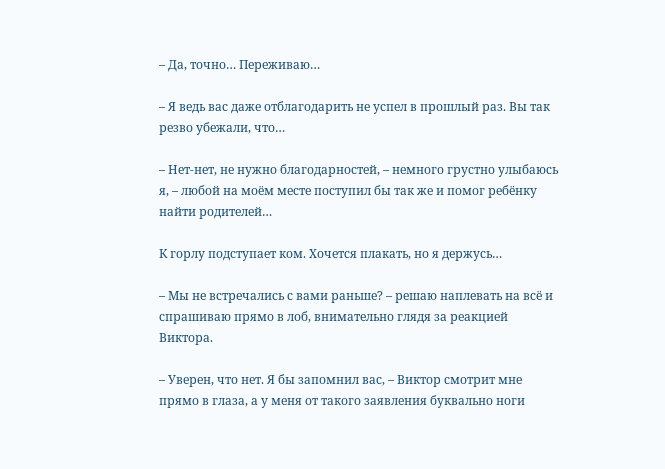– Да, точно… Переживаю…

– Я ведь вас даже отблагодарить не успел в прошлый раз. Вы так резво убежали, что…

– Нет-нет, не нужно благодарностей, – немного грустно улыбаюсь я, – любой на моём месте поступил бы так же и помог ребёнку найти родителей…

К горлу подступает ком. Хочется плакать, но я держусь…

– Мы не встречались с вами раньше? – решаю наплевать на всё и спрашиваю прямо в лоб, внимательно глядя за реакцией Виктора.

– Уверен, что нет. Я бы запомнил вас, – Виктор смотрит мне прямо в глаза, а у меня от такого заявления буквально ноги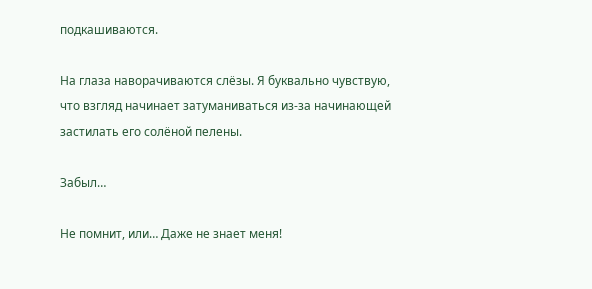подкашиваются.

На глаза наворачиваются слёзы. Я буквально чувствую, что взгляд начинает затуманиваться из-за начинающей застилать его солёной пелены.

Забыл…

Не помнит, или… Даже не знает меня!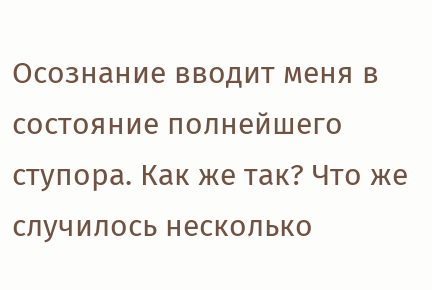Осознание вводит меня в состояние полнейшего ступора. Как же так? Что же случилось несколько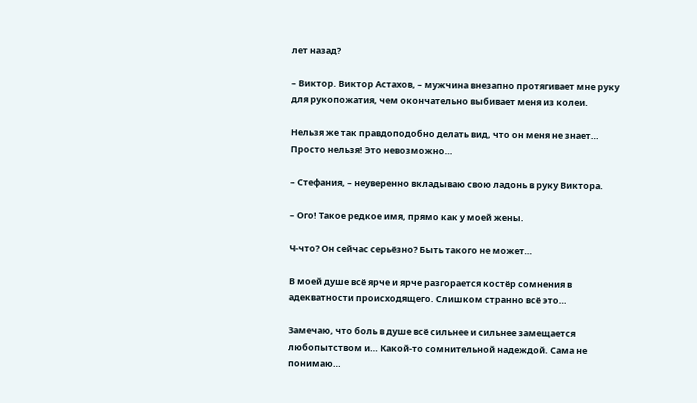лет назад?

– Виктор. Виктор Астахов, – мужчина внезапно протягивает мне руку для рукопожатия, чем окончательно выбивает меня из колеи.

Нельзя же так правдоподобно делать вид, что он меня не знает… Просто нельзя! Это невозможно…

– Стефания, – неуверенно вкладываю свою ладонь в руку Виктора.

– Ого! Такое редкое имя, прямо как у моей жены.

Ч-что? Он сейчас серьёзно? Быть такого не может…

В моей душе всё ярче и ярче разгорается костёр сомнения в адекватности происходящего. Слишком странно всё это…

Замечаю, что боль в душе всё сильнее и сильнее замещается любопытством и… Какой-то сомнительной надеждой. Сама не понимаю…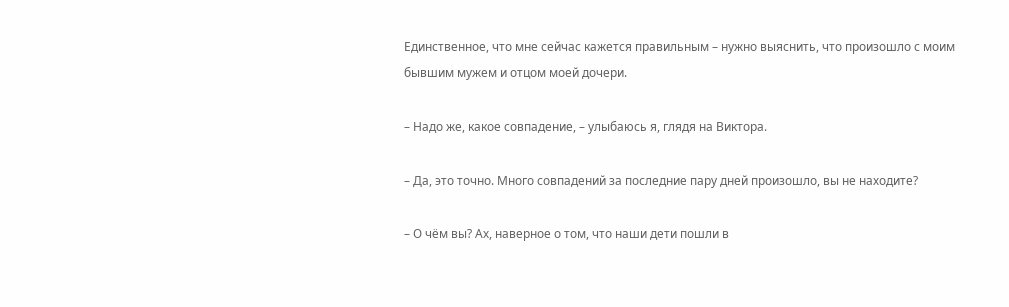Единственное, что мне сейчас кажется правильным – нужно выяснить, что произошло с моим бывшим мужем и отцом моей дочери.

– Надо же, какое совпадение, – улыбаюсь я, глядя на Виктора.

– Да, это точно. Много совпадений за последние пару дней произошло, вы не находите?

– О чём вы? Ах, наверное о том, что наши дети пошли в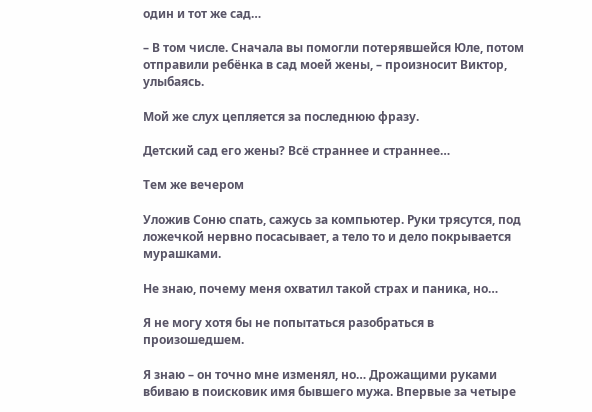один и тот же сад…

– В том числе. Сначала вы помогли потерявшейся Юле, потом отправили ребёнка в сад моей жены, – произносит Виктор, улыбаясь.

Мой же слух цепляется за последнюю фразу.

Детский сад его жены? Всё страннее и страннее…

Тем же вечером

Уложив Соню спать, сажусь за компьютер. Руки трясутся, под ложечкой нервно посасывает, а тело то и дело покрывается мурашками.

Не знаю, почему меня охватил такой страх и паника, но…

Я не могу хотя бы не попытаться разобраться в произошедшем.

Я знаю – он точно мне изменял, но… Дрожащими руками вбиваю в поисковик имя бывшего мужа. Впервые за четыре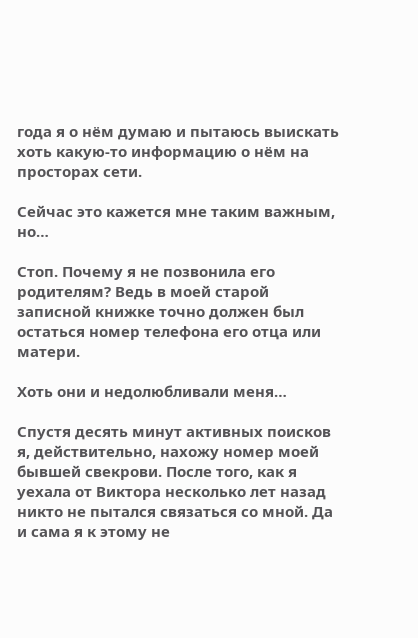года я о нём думаю и пытаюсь выискать хоть какую-то информацию о нём на просторах сети.

Сейчас это кажется мне таким важным, но…

Стоп. Почему я не позвонила его родителям? Ведь в моей старой записной книжке точно должен был остаться номер телефона его отца или матери.

Хоть они и недолюбливали меня…

Спустя десять минут активных поисков я, действительно, нахожу номер моей бывшей свекрови. После того, как я уехала от Виктора несколько лет назад никто не пытался связаться со мной. Да и сама я к этому не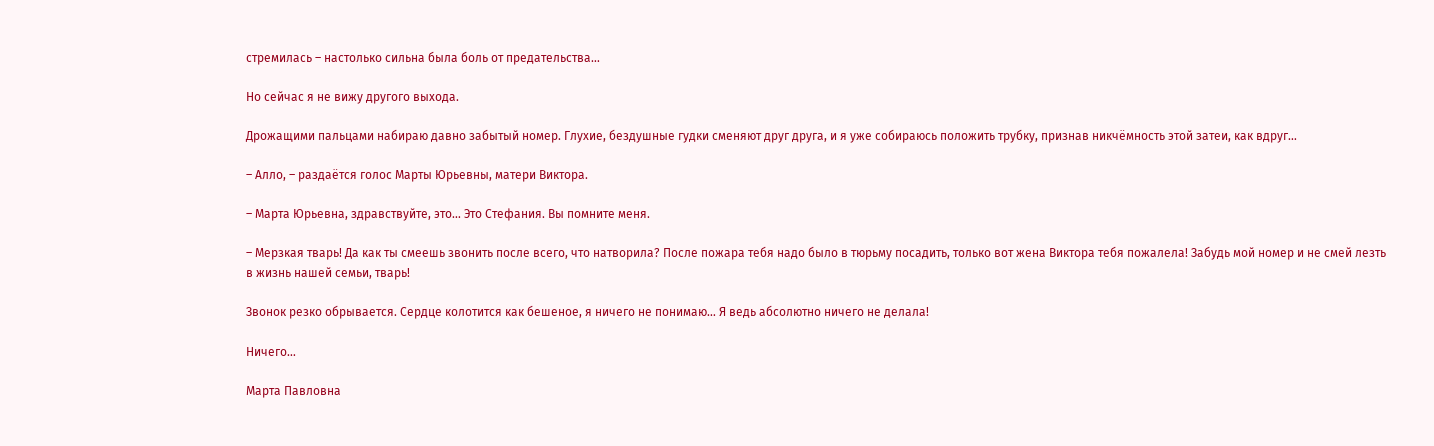стремилась – настолько сильна была боль от предательства…

Но сейчас я не вижу другого выхода.

Дрожащими пальцами набираю давно забытый номер. Глухие, бездушные гудки сменяют друг друга, и я уже собираюсь положить трубку, признав никчёмность этой затеи, как вдруг…

– Алло, – раздаётся голос Марты Юрьевны, матери Виктора.

– Марта Юрьевна, здравствуйте, это… Это Стефания. Вы помните меня.

– Мерзкая тварь! Да как ты смеешь звонить после всего, что натворила? После пожара тебя надо было в тюрьму посадить, только вот жена Виктора тебя пожалела! Забудь мой номер и не смей лезть в жизнь нашей семьи, тварь!

Звонок резко обрывается. Сердце колотится как бешеное, я ничего не понимаю… Я ведь абсолютно ничего не делала!

Ничего…

Марта Павловна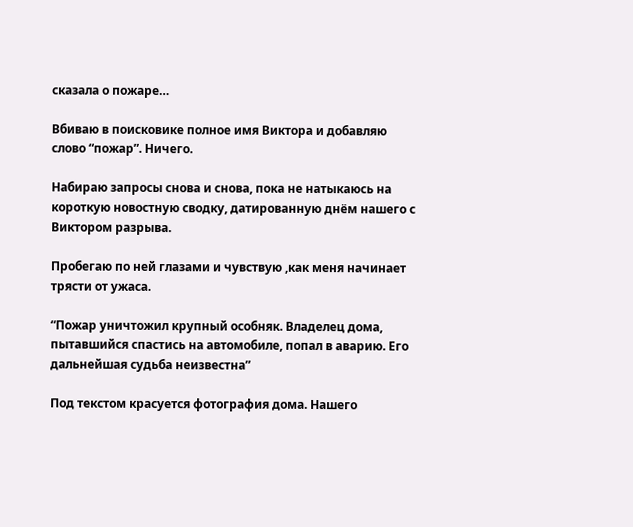сказала о пожаре…

Вбиваю в поисковике полное имя Виктора и добавляю слово “пожар”. Ничего.

Набираю запросы снова и снова, пока не натыкаюсь на короткую новостную сводку, датированную днём нашего с Виктором разрыва.

Пробегаю по ней глазами и чувствую ,как меня начинает трясти от ужаса.

“Пожар уничтожил крупный особняк. Владелец дома, пытавшийся спастись на автомобиле, попал в аварию. Его дальнейшая судьба неизвестна”

Под текстом красуется фотография дома. Нашего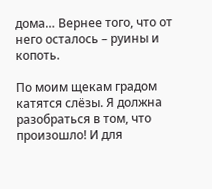дома… Вернее того, что от него осталось – руины и копоть.

По моим щекам градом катятся слёзы. Я должна разобраться в том, что произошло! И для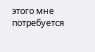этого мне потребуется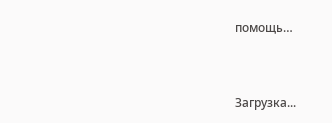помощь…



Загрузка...